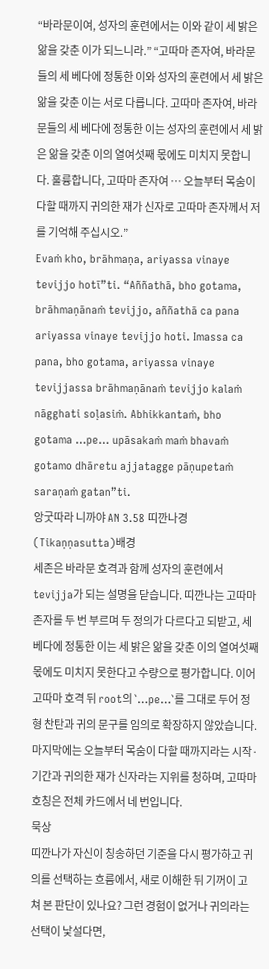“바라문이여, 성자의 훈련에서는 이와 같이 세 밝은 앎을 갖춘 이가 되느니라.” “고따마 존자여, 바라문들의 세 베다에 정통한 이와 성자의 훈련에서 세 밝은 앎을 갖춘 이는 서로 다릅니다. 고따마 존자여, 바라문들의 세 베다에 정통한 이는 성자의 훈련에서 세 밝은 앎을 갖춘 이의 열여섯째 몫에도 미치지 못합니다. 훌륭합니다, 고따마 존자여 … 오늘부터 목숨이 다할 때까지 귀의한 재가 신자로 고따마 존자께서 저를 기억해 주십시오.”
Evaṁ kho, brāhmaṇa, ariyassa vinaye tevijjo hotī”ti. “Aññathā, bho gotama, brāhmaṇānaṁ tevijjo, aññathā ca pana ariyassa vinaye tevijjo hoti. Imassa ca pana, bho gotama, ariyassa vinaye tevijjassa brāhmaṇānaṁ tevijjo kalaṁ nāgghati soḷasiṁ. Abhikkantaṁ, bho gotama …pe… upāsakaṁ maṁ bhavaṁ gotamo dhāretu ajjatagge pāṇupetaṁ saraṇaṁ gatan”ti.
앙굿따라 니까야 AN 3.58 띠깐나경 (Tikaṇṇasutta)배경
세존은 바라문 호격과 함께 성자의 훈련에서 tevijja가 되는 설명을 닫습니다. 띠깐나는 고따마 존자를 두 번 부르며 두 정의가 다르다고 되받고, 세 베다에 정통한 이는 세 밝은 앎을 갖춘 이의 열여섯째 몫에도 미치지 못한다고 수량으로 평가합니다. 이어 고따마 호격 뒤 root의 `…pe…`를 그대로 두어 정형 찬탄과 귀의 문구를 임의로 확장하지 않았습니다. 마지막에는 오늘부터 목숨이 다할 때까지라는 시작·기간과 귀의한 재가 신자라는 지위를 청하며, 고따마 호칭은 전체 카드에서 네 번입니다.
묵상
띠깐나가 자신이 칭송하던 기준을 다시 평가하고 귀의를 선택하는 흐름에서, 새로 이해한 뒤 기꺼이 고쳐 본 판단이 있나요? 그런 경험이 없거나 귀의라는 선택이 낯설다면,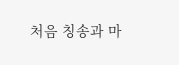처음 칭송과 마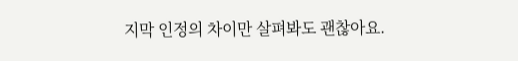지막 인정의 차이만 살펴봐도 괜찮아요.